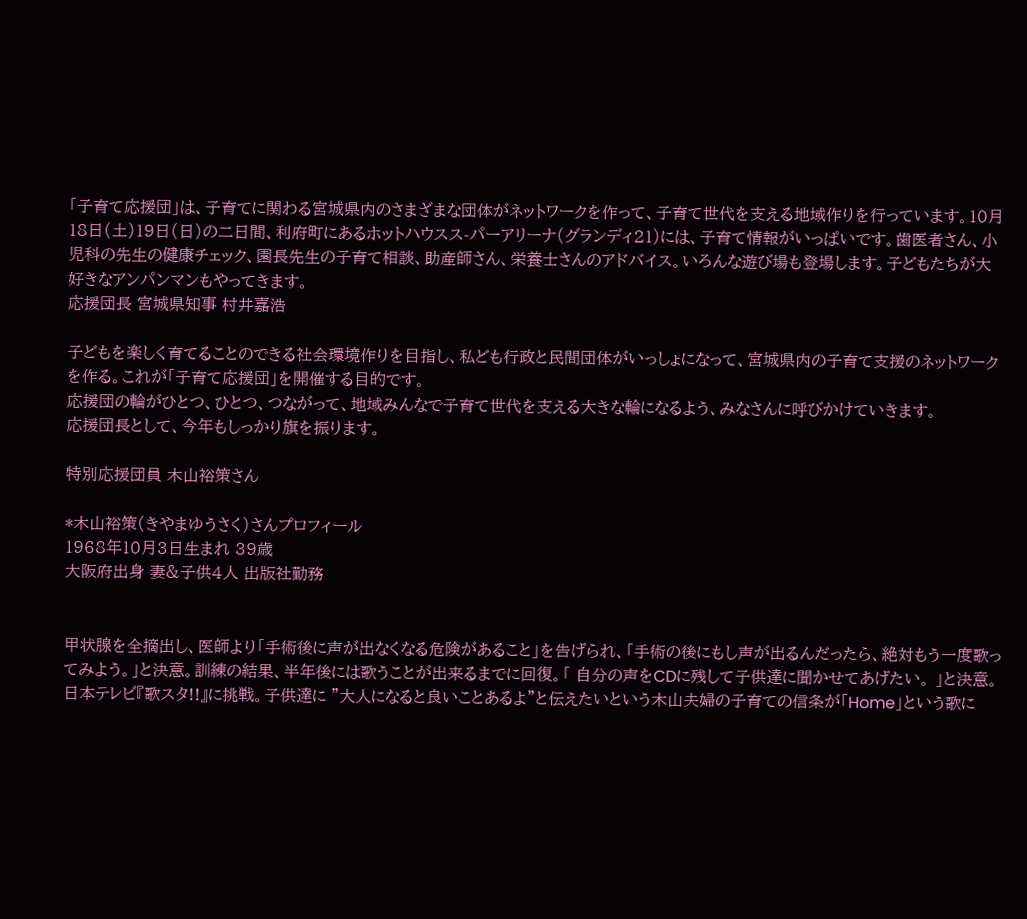「子育て応援団」は、子育てに関わる宮城県内のさまざまな団体がネットワークを作って、子育て世代を支える地域作りを行っています。10月18日(土)19日(日)の二日間、利府町にあるホットハウスス-パーアリーナ(グランディ21)には、子育て情報がいっぱいです。歯医者さん、小児科の先生の健康チェック、園長先生の子育て相談、助産師さん、栄養士さんのアドバイス。いろんな遊び場も登場します。子どもたちが大好きなアンパンマンもやってきます。
応援団長 宮城県知事 村井嘉浩

子どもを楽しく育てることのできる社会環境作りを目指し、私ども行政と民間団体がいっしょになって、宮城県内の子育て支援のネットワークを作る。これが「子育て応援団」を開催する目的です。
応援団の輪がひとつ、ひとつ、つながって、地域みんなで子育て世代を支える大きな輪になるよう、みなさんに呼びかけていきます。
応援団長として、今年もしっかり旗を振ります。

特別応援団員 木山裕策さん

*木山裕策(きやまゆうさく)さんプロフィール
1968年10月3日生まれ 39歳
大阪府出身 妻&子供4人 出版社勤務


甲状腺を全摘出し、医師より「手術後に声が出なくなる危険があること」を告げられ、「手術の後にもし声が出るんだったら、絶対もう一度歌ってみよう。」と決意。訓練の結果、半年後には歌うことが出来るまでに回復。「 自分の声をCDに残して子供達に聞かせてあげたい。 」と決意。日本テレビ『歌スタ!!』に挑戦。子供達に "大人になると良いことあるよ"と伝えたいという木山夫婦の子育ての信条が「Home」という歌に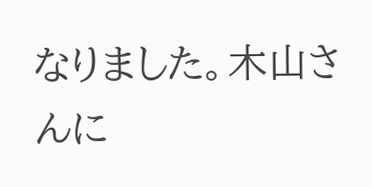なりました。木山さんに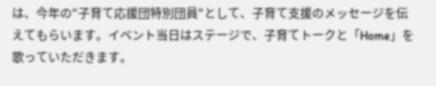は、今年の"子育て応援団特別団員"として、子育て支援のメッセージを伝えてもらいます。イベント当日はステージで、子育てトークと「Home」を歌っていただきます。